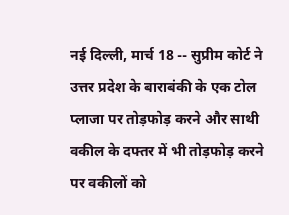नई दिल्ली, मार्च 18 -- सुप्रीम कोर्ट ने उत्तर प्रदेश के बाराबंकी के एक टोल प्लाजा पर तोड़फोड़ करने और साथी वकील के दफ्तर में भी तोड़फोड़ करने पर वकीलों को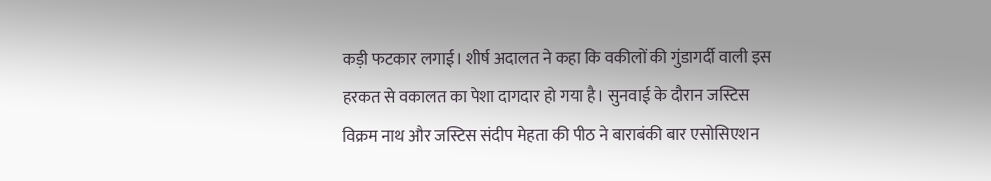कड़ी फटकार लगाई। शीर्ष अदालत ने कहा कि वकीलों की गुंडागर्दी वाली इस हरकत से वकालत का पेशा दागदार हो गया है। सुनवाई के दौरान जस्टिस विक्रम नाथ और जस्टिस संदीप मेहता की पीठ ने बाराबंकी बार एसोसिएशन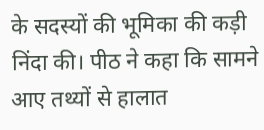के सदस्यों की भूमिका की कड़ी निंदा की। पीठ ने कहा कि सामने आए तथ्यों से हालात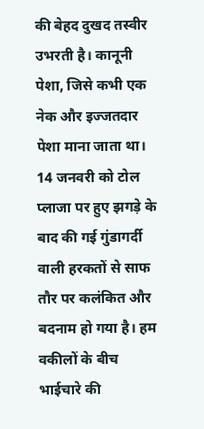की बेहद दुखद तस्वीर उभरती है। कानूनी पेशा, जिसे कभी एक नेक और इज्जतदार पेशा माना जाता था। 14 जनवरी को टोल प्लाजा पर हुए झगड़े के बाद की गई गुंडागर्दी वाली हरकतों से साफ तौर पर कलंकित और बदनाम हो गया है। हम वकीलों के बीच भाईचारे की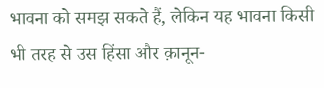भावना को समझ सकते हैं, लेकिन यह भावना किसी भी तरह से उस हिंसा और क़ानून-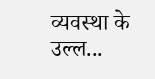व्यवस्था के उल्ल...